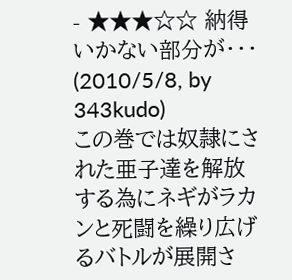- ★★★☆☆ 納得いかない部分が・・・ (2010/5/8, by 343kudo)
この巻では奴隷にされた亜子達を解放する為にネギがラカンと死闘を繰り広げるバトルが展開さ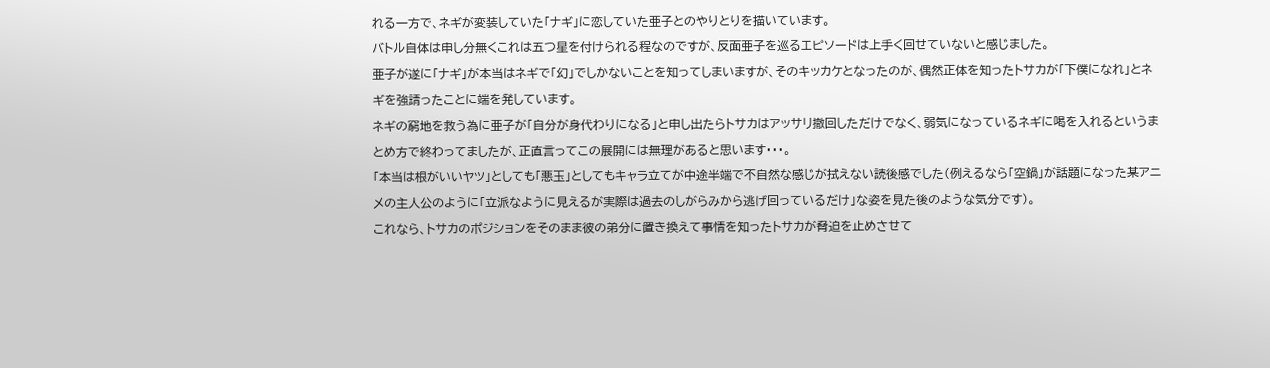れる一方で、ネギが変装していた「ナギ」に恋していた亜子とのやりとりを描いています。
バトル自体は申し分無くこれは五つ星を付けられる程なのですが、反面亜子を巡るエピソードは上手く回せていないと感じました。
亜子が遂に「ナギ」が本当はネギで「幻」でしかないことを知ってしまいますが、そのキッカケとなったのが、偶然正体を知ったトサカが「下僕になれ」とネギを強請ったことに端を発しています。
ネギの窮地を救う為に亜子が「自分が身代わりになる」と申し出たらトサカはアッサリ撤回しただけでなく、弱気になっているネギに喝を入れるというまとめ方で終わってましたが、正直言ってこの展開には無理があると思います・・・。
「本当は根がいいヤツ」としても「悪玉」としてもキャラ立てが中途半端で不自然な感じが拭えない読後感でした(例えるなら「空鍋」が話題になった某アニメの主人公のように「立派なように見えるが実際は過去のしがらみから逃げ回っているだけ」な姿を見た後のような気分です)。
これなら、トサカのポジションをそのまま彼の弟分に置き換えて事情を知ったトサカが脅迫を止めさせて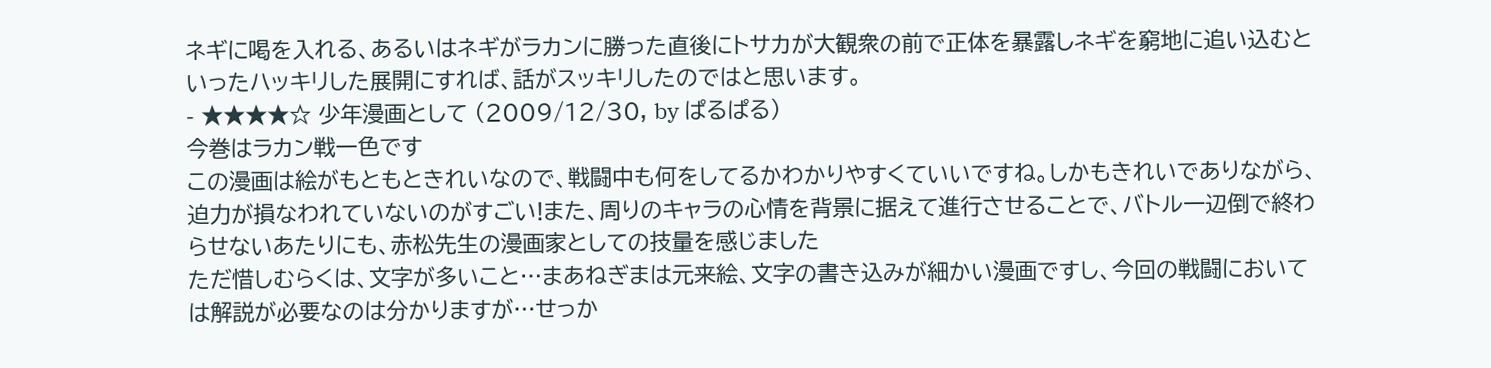ネギに喝を入れる、あるいはネギがラカンに勝った直後にトサカが大観衆の前で正体を暴露しネギを窮地に追い込むといったハッキリした展開にすれば、話がスッキリしたのではと思います。
- ★★★★☆ 少年漫画として (2009/12/30, by ぱるぱる)
今巻はラカン戦一色です
この漫画は絵がもともときれいなので、戦闘中も何をしてるかわかりやすくていいですね。しかもきれいでありながら、迫力が損なわれていないのがすごい!また、周りのキャラの心情を背景に据えて進行させることで、バトル一辺倒で終わらせないあたりにも、赤松先生の漫画家としての技量を感じました
ただ惜しむらくは、文字が多いこと…まあねぎまは元来絵、文字の書き込みが細かい漫画ですし、今回の戦闘においては解説が必要なのは分かりますが…せっか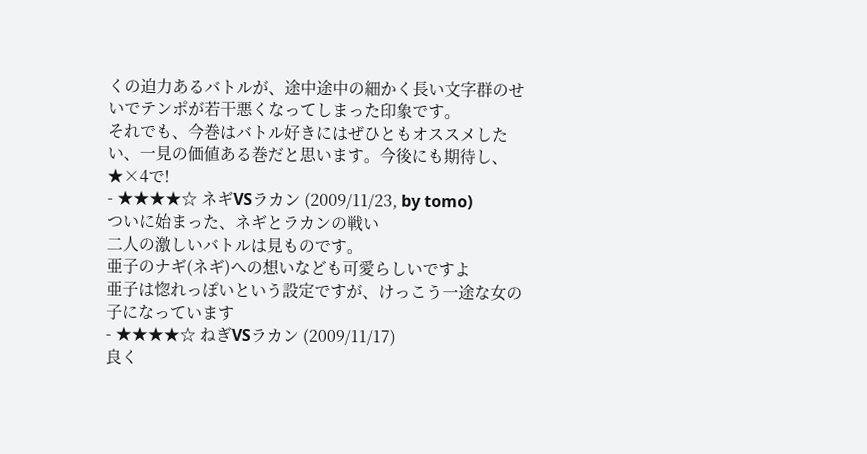くの迫力あるバトルが、途中途中の細かく長い文字群のせいでテンポが若干悪くなってしまった印象です。
それでも、今巻はバトル好きにはぜひともオススメしたい、一見の価値ある巻だと思います。今後にも期待し、★×4で!
- ★★★★☆ ネギVSラカン (2009/11/23, by tomo)
ついに始まった、ネギとラカンの戦い
二人の激しいバトルは見ものです。
亜子のナギ(ネギ)への想いなども可愛らしいですよ
亜子は惚れっぽいという設定ですが、けっこう一途な女の子になっています
- ★★★★☆ ねぎVSラカン (2009/11/17)
良く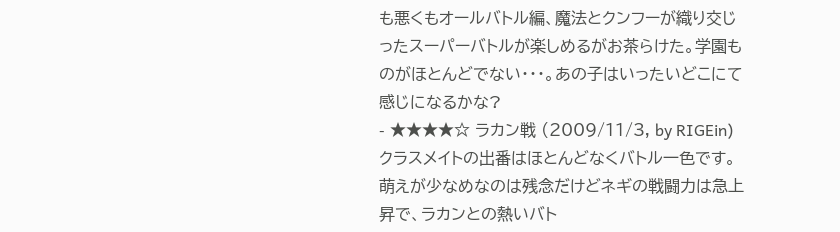も悪くもオールバトル編、魔法とクンフーが織り交じったスーパーバトルが楽しめるがお茶らけた。学園ものがほとんどでない・・・。あの子はいったいどこにて感じになるかな?
- ★★★★☆ ラカン戦 (2009/11/3, by RIGEin)
クラスメイトの出番はほとんどなくバトル一色です。萌えが少なめなのは残念だけどネギの戦闘力は急上昇で、ラカンとの熱いバト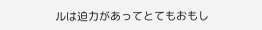ルは迫力があってとてもおもし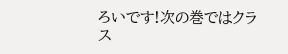ろいです!次の巻ではクラス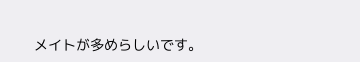メイトが多めらしいです。